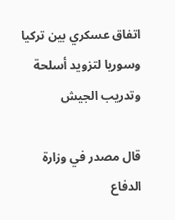اتفاق عسكري بين تركيا وسوريا لتزويد أسلحة وتدريب الجيش

قال مصدر في وزارة الدفاع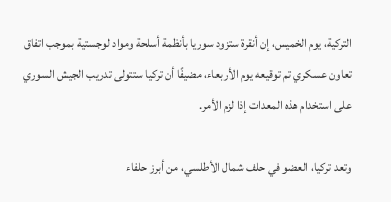التركية، يوم الخميس، إن أنقرة ستزود سوريا بأنظمة أسلحة ومواد لوجستية بموجب اتفاق تعاون عسكري تم توقيعه يوم الأربعاء، مضيفًا أن تركيا ستتولى تدريب الجيش السوري على استخدام هذه المعدات إذا لزم الأمر.

وتعد تركيا، العضو في حلف شمال الأطلسي، من أبرز حلفاء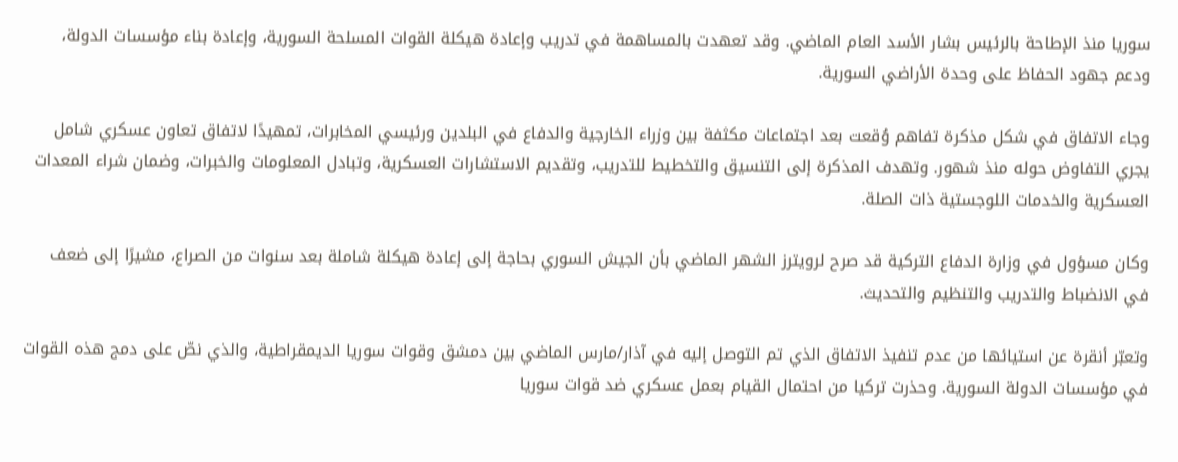سوريا منذ الإطاحة بالرئيس بشار الأسد العام الماضي. وقد تعهدت بالمساهمة في تدريب وإعادة هيكلة القوات المسلحة السورية، وإعادة بناء مؤسسات الدولة، ودعم جهود الحفاظ على وحدة الأراضي السورية.

وجاء الاتفاق في شكل مذكرة تفاهم وُقعت بعد اجتماعات مكثفة بين وزراء الخارجية والدفاع في البلدين ورئيسي المخابرات، تمهيدًا لاتفاق تعاون عسكري شامل يجري التفاوض حوله منذ شهور. وتهدف المذكرة إلى التنسيق والتخطيط للتدريب، وتقديم الاستشارات العسكرية، وتبادل المعلومات والخبرات، وضمان شراء المعدات العسكرية والخدمات اللوجستية ذات الصلة.

وكان مسؤول في وزارة الدفاع التركية قد صرح لرويترز الشهر الماضي بأن الجيش السوري بحاجة إلى إعادة هيكلة شاملة بعد سنوات من الصراع، مشيرًا إلى ضعف في الانضباط والتدريب والتنظيم والتحديث.

وتعبّر أنقرة عن استيائها من عدم تنفيذ الاتفاق الذي تم التوصل إليه في آذار/مارس الماضي بين دمشق وقوات سوريا الديمقراطية، والذي نصّ على دمج هذه القوات في مؤسسات الدولة السورية. وحذرت تركيا من احتمال القيام بعمل عسكري ضد قوات سوريا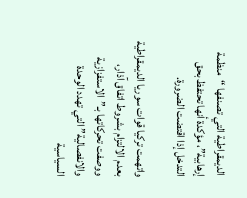الديمقراطية التي تصنفها “منظمة إرهابية”، مؤكدة أنها تحتفظ بحق التدخل إذا اقتضت الضرورة.

واتهمت تركيا قوات سوريا الديمقراطية بعدم الالتزام بشروط اتفاق آذار، ووصفت تحركاتها بـ”الاستفزازية والانفصالية” التي تهدد الوحدة السياسية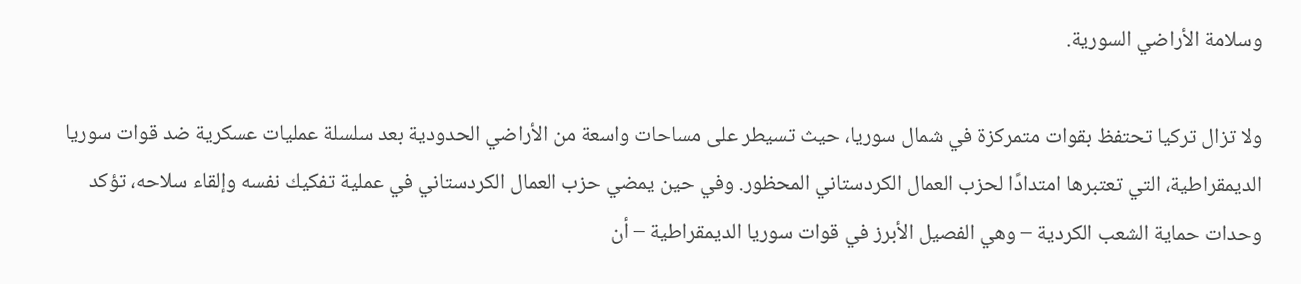وسلامة الأراضي السورية.

ولا تزال تركيا تحتفظ بقوات متمركزة في شمال سوريا، حيث تسيطر على مساحات واسعة من الأراضي الحدودية بعد سلسلة عمليات عسكرية ضد قوات سوريا الديمقراطية، التي تعتبرها امتدادًا لحزب العمال الكردستاني المحظور. وفي حين يمضي حزب العمال الكردستاني في عملية تفكيك نفسه وإلقاء سلاحه، تؤكد وحدات حماية الشعب الكردية – وهي الفصيل الأبرز في قوات سوريا الديمقراطية – أن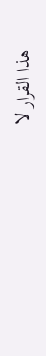هذا القرار لا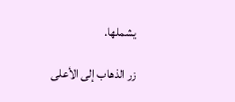يشملها.

زر الذهاب إلى الأعلى